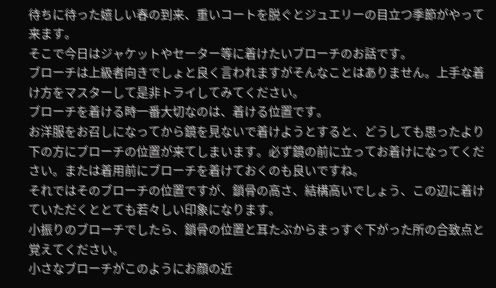待ちに待った嬉しい春の到来、重いコートを脱ぐとジュエリーの目立つ季節がやって来ます。
そこで今日はジャケットやセーター等に着けたいブローチのお話です。
ブローチは上級者向きでしょと良く言われますがそんなことはありません。上手な着け方をマスターして是非トライしてみてください。
ブローチを着ける時一番大切なのは、着ける位置です。
お洋服をお召しになってから鏡を見ないで着けようとすると、どうしても思ったより下の方にブローチの位置が来てしまいます。必ず鏡の前に立ってお着けになってください。または着用前にブローチを着けておくのも良いですね。
それではそのブローチの位置ですが、鎖骨の高さ、結構高いでしょう、この辺に着けていただくととても若々しい印象になります。
小振りのブローチでしたら、鎖骨の位置と耳たぶからまっすぐ下がった所の合致点と覚えてください。
小さなブローチがこのようにお顔の近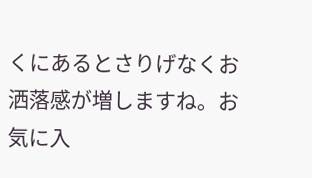くにあるとさりげなくお洒落感が増しますね。お気に入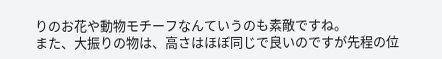りのお花や動物モチーフなんていうのも素敵ですね。
また、大振りの物は、高さはほぼ同じで良いのですが先程の位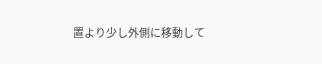置より少し外側に移動して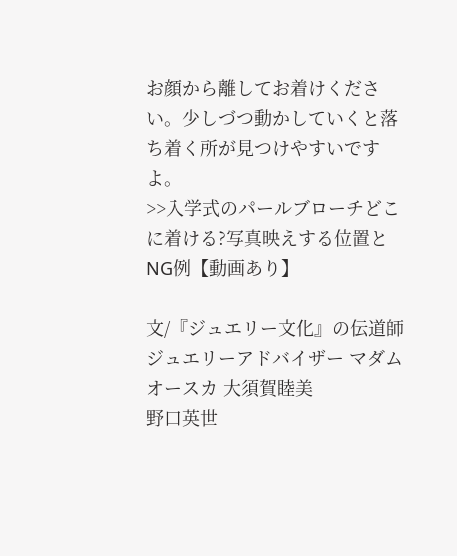お顔から離してお着けください。少しづつ動かしていくと落ち着く所が見つけやすいですよ。
>>入学式のパールブローチどこに着ける?写真映えする位置とNG例【動画あり】

文/『ジュエリー文化』の伝道師
ジュエリーアドバイザー マダム オースカ 大須賀睦美
野口英世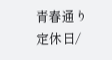青春通り 定休日/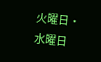火曜日・水曜日